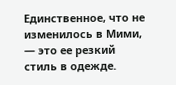Единственное, что не изменилось в Мими, — это ее резкий стиль в одежде.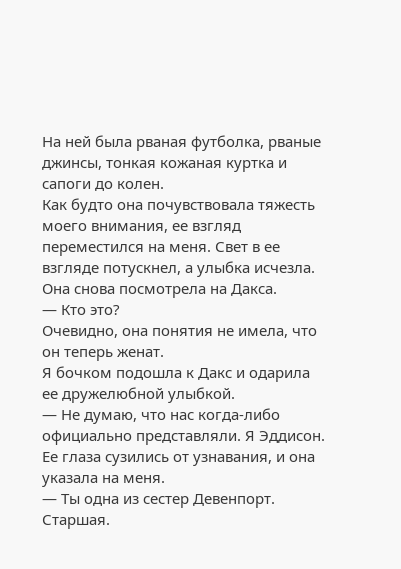На ней была рваная футболка, рваные джинсы, тонкая кожаная куртка и сапоги до колен.
Как будто она почувствовала тяжесть моего внимания, ее взгляд переместился на меня. Свет в ее взгляде потускнел, а улыбка исчезла. Она снова посмотрела на Дакса.
— Кто это?
Очевидно, она понятия не имела, что он теперь женат.
Я бочком подошла к Дакс и одарила ее дружелюбной улыбкой.
— Не думаю, что нас когда-либо официально представляли. Я Эддисон.
Ее глаза сузились от узнавания, и она указала на меня.
— Ты одна из сестер Девенпорт. Старшая.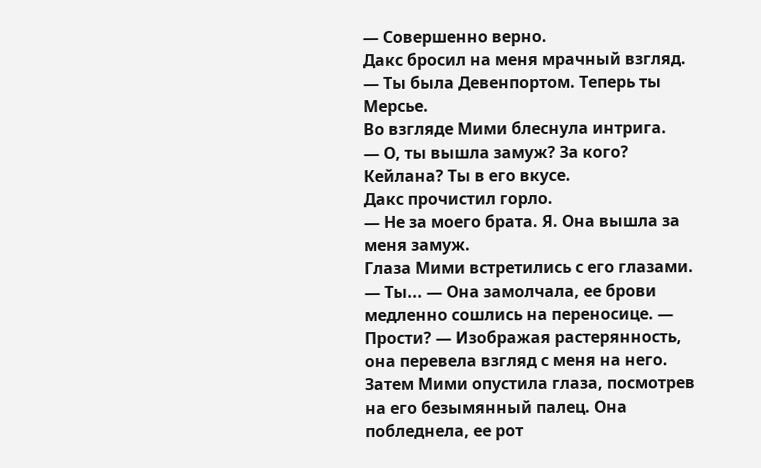— Совершенно верно.
Дакс бросил на меня мрачный взгляд.
— Ты была Девенпортом. Теперь ты Мерсье.
Во взгляде Мими блеснула интрига.
— О, ты вышла замуж? За кого? Кейлана? Ты в его вкусе.
Дакс прочистил горло.
— Не за моего брата. Я. Она вышла за меня замуж.
Глаза Мими встретились с его глазами.
— Ты... — Она замолчала, ее брови медленно сошлись на переносице. — Прости? — Изображая растерянность, она перевела взгляд с меня на него. Затем Мими опустила глаза, посмотрев на его безымянный палец. Она побледнела, ее рот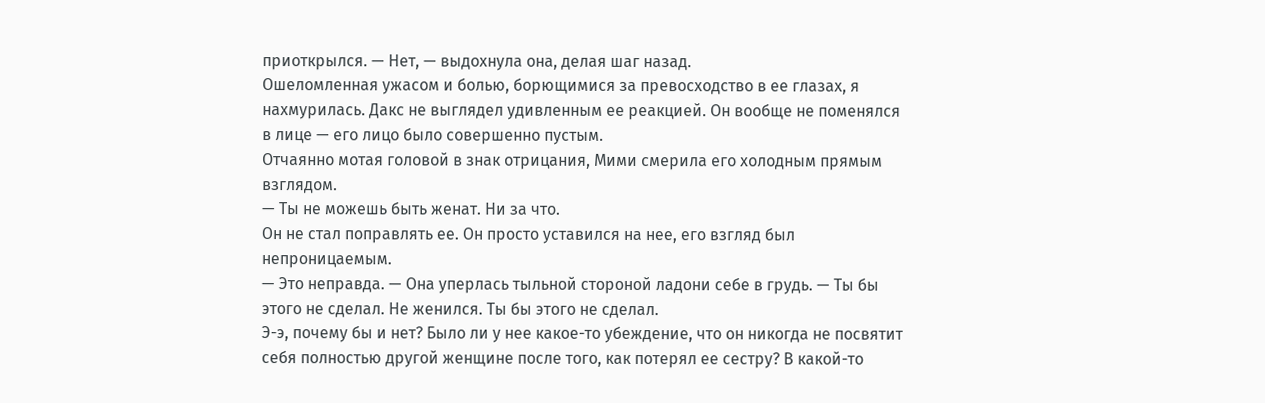приоткрылся. — Нет, — выдохнула она, делая шаг назад.
Ошеломленная ужасом и болью, борющимися за превосходство в ее глазах, я нахмурилась. Дакс не выглядел удивленным ее реакцией. Он вообще не поменялся в лице — его лицо было совершенно пустым.
Отчаянно мотая головой в знак отрицания, Мими смерила его холодным прямым взглядом.
— Ты не можешь быть женат. Ни за что.
Он не стал поправлять ее. Он просто уставился на нее, его взгляд был непроницаемым.
— Это неправда. — Она уперлась тыльной стороной ладони себе в грудь. — Ты бы этого не сделал. Не женился. Ты бы этого не сделал.
Э-э, почему бы и нет? Было ли у нее какое-то убеждение, что он никогда не посвятит себя полностью другой женщине после того, как потерял ее сестру? В какой-то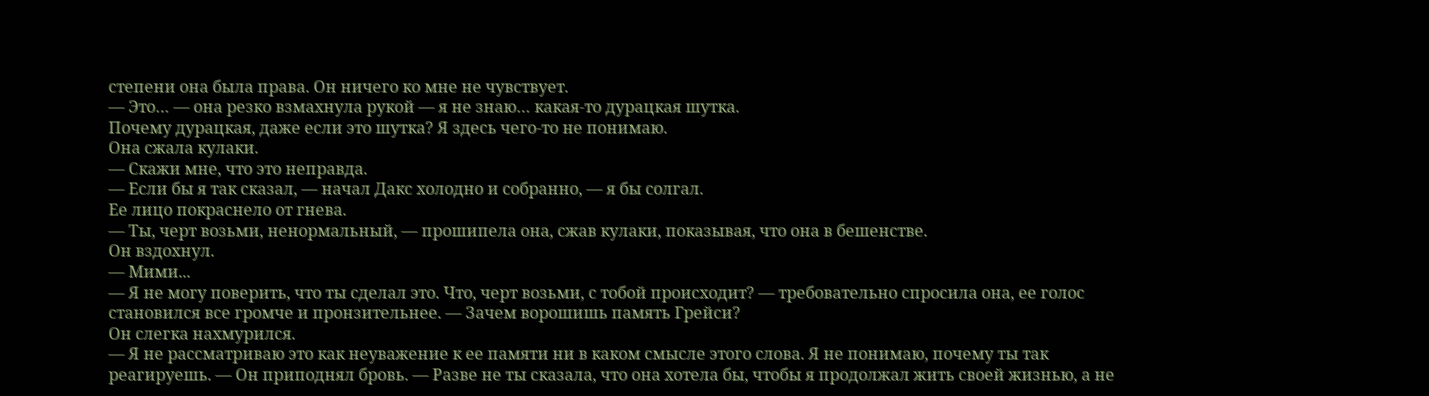степени она была права. Он ничего ко мне не чувствует.
— Это… — она резко взмахнула рукой — я не знаю… какая-то дурацкая шутка.
Почему дурацкая, даже если это шутка? Я здесь чего-то не понимаю.
Она сжала кулаки.
— Скажи мне, что это неправда.
— Если бы я так сказал, — начал Дакс холодно и собранно, — я бы солгал.
Ее лицо покраснело от гнева.
— Ты, черт возьми, ненормальный, — прошипела она, сжав кулаки, показывая, что она в бешенстве.
Он вздохнул.
— Мими...
— Я не могу поверить, что ты сделал это. Что, черт возьми, с тобой происходит? — требовательно спросила она, ее голос становился все громче и пронзительнее. — Зачем ворошишь память Грейси?
Он слегка нахмурился.
— Я не рассматриваю это как неуважение к ее памяти ни в каком смысле этого слова. Я не понимаю, почему ты так реагируешь. — Он приподнял бровь. — Разве не ты сказала, что она хотела бы, чтобы я продолжал жить своей жизнью, а не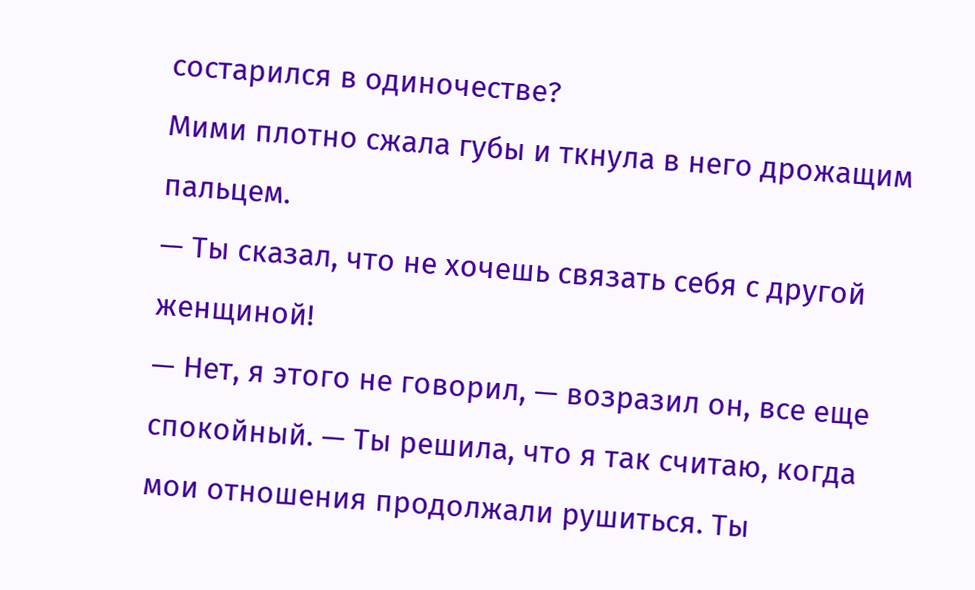состарился в одиночестве?
Мими плотно сжала губы и ткнула в него дрожащим пальцем.
— Ты сказал, что не хочешь связать себя с другой женщиной!
— Нет, я этого не говорил, — возразил он, все еще спокойный. — Ты решила, что я так считаю, когда мои отношения продолжали рушиться. Ты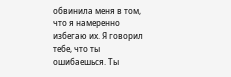обвинила меня в том, что я намеренно избегаю их. Я говорил тебе, что ты ошибаешься. Ты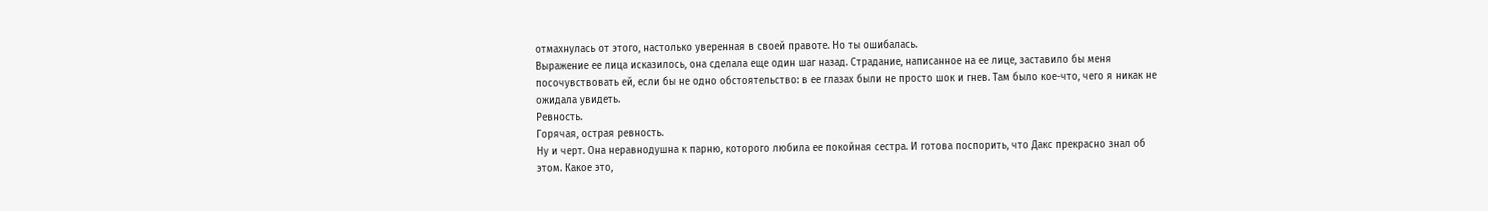отмахнулась от этого, настолько уверенная в своей правоте. Но ты ошибалась.
Выражение ее лица исказилось, она сделала еще один шаг назад. Страдание, написанное на ее лице, заставило бы меня посочувствовать ей, если бы не одно обстоятельство: в ее глазах были не просто шок и гнев. Там было кое-что, чего я никак не ожидала увидеть.
Ревность.
Горячая, острая ревность.
Ну и черт. Она неравнодушна к парню, которого любила ее покойная сестра. И готова поспорить, что Дакс прекрасно знал об этом. Какое это,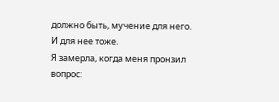должно быть, мучение для него. И для нее тоже.
Я замерла, когда меня пронзил вопрос: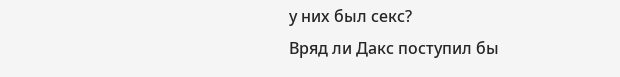у них был секс?
Вряд ли Дакс поступил бы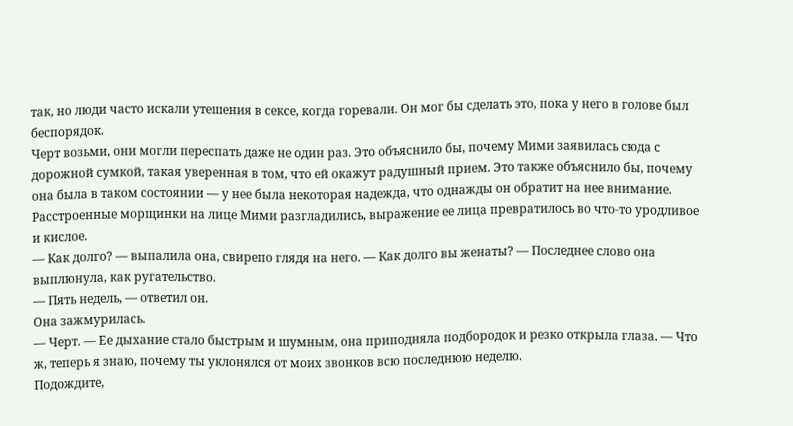так, но люди часто искали утешения в сексе, когда горевали. Он мог бы сделать это, пока у него в голове был беспорядок.
Черт возьми, они могли переспать даже не один раз. Это объяснило бы, почему Мими заявилась сюда с дорожной сумкой, такая уверенная в том, что ей окажут радушный прием. Это также объяснило бы, почему она была в таком состоянии — у нее была некоторая надежда, что однажды он обратит на нее внимание.
Расстроенные морщинки на лице Мими разгладились, выражение ее лица превратилось во что-то уродливое и кислое.
— Как долго? — выпалила она, свирепо глядя на него. — Как долго вы женаты? — Последнее слово она выплюнула, как ругательство.
— Пять недель, — ответил он.
Она зажмурилась.
— Черт. — Ее дыхание стало быстрым и шумным, она приподняла подбородок и резко открыла глаза. — Что ж, теперь я знаю, почему ты уклонялся от моих звонков всю последнюю неделю.
Подождите,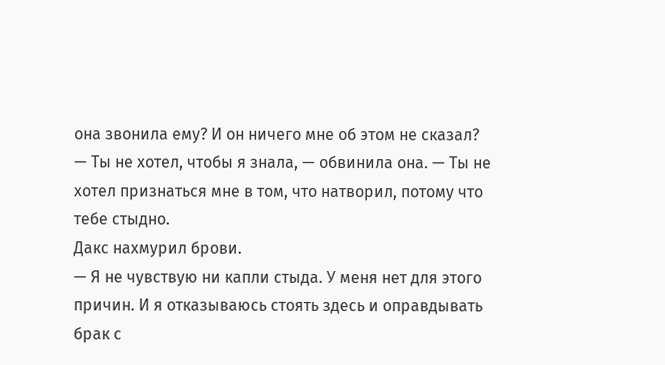она звонила ему? И он ничего мне об этом не сказал?
— Ты не хотел, чтобы я знала, — обвинила она. — Ты не хотел признаться мне в том, что натворил, потому что тебе стыдно.
Дакс нахмурил брови.
— Я не чувствую ни капли стыда. У меня нет для этого причин. И я отказываюсь стоять здесь и оправдывать брак с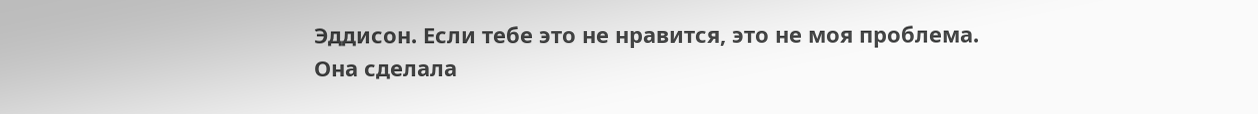Эддисон. Если тебе это не нравится, это не моя проблема.
Она сделала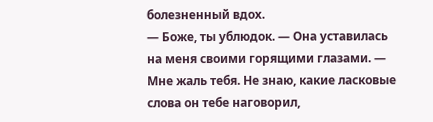болезненный вдох.
— Боже, ты ублюдок. — Она уставилась на меня своими горящими глазами. — Мне жаль тебя. Не знаю, какие ласковые слова он тебе наговорил,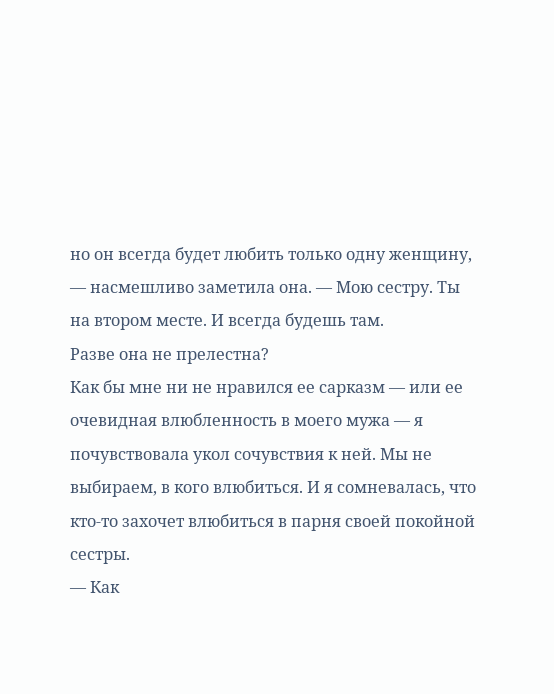но он всегда будет любить только одну женщину, — насмешливо заметила она. — Мою сестру. Ты на втором месте. И всегда будешь там.
Разве она не прелестна?
Как бы мне ни не нравился ее сарказм — или ее очевидная влюбленность в моего мужа — я почувствовала укол сочувствия к ней. Мы не выбираем, в кого влюбиться. И я сомневалась, что кто-то захочет влюбиться в парня своей покойной сестры.
— Как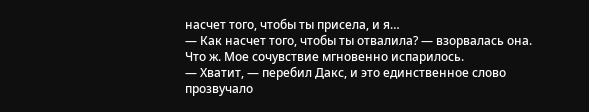насчет того, чтобы ты присела, и я…
— Как насчет того, чтобы ты отвалила? — взорвалась она.
Что ж. Мое сочувствие мгновенно испарилось.
— Хватит, — перебил Дакс, и это единственное слово прозвучало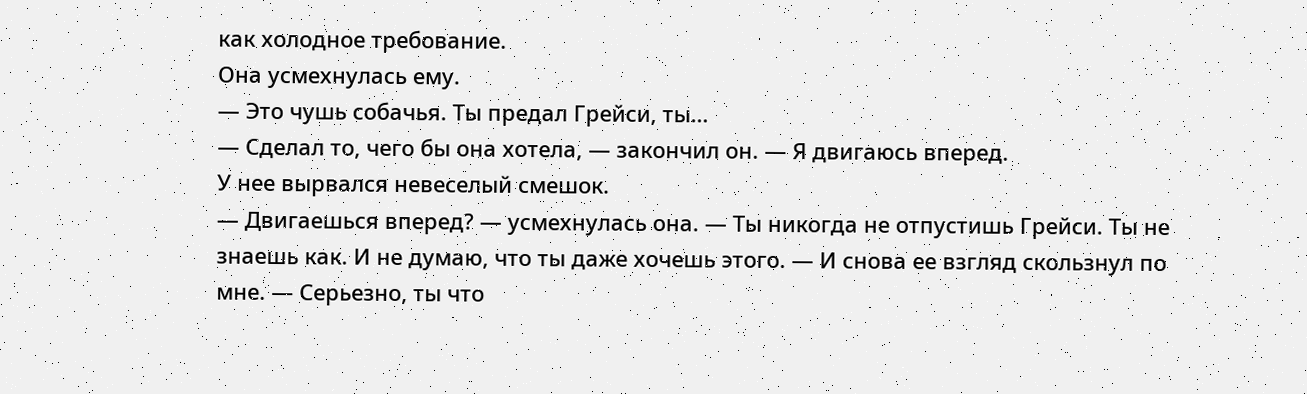как холодное требование.
Она усмехнулась ему.
— Это чушь собачья. Ты предал Грейси, ты…
— Сделал то, чего бы она хотела, — закончил он. — Я двигаюсь вперед.
У нее вырвался невеселый смешок.
— Двигаешься вперед? — усмехнулась она. — Ты никогда не отпустишь Грейси. Ты не знаешь как. И не думаю, что ты даже хочешь этого. — И снова ее взгляд скользнул по мне. — Серьезно, ты что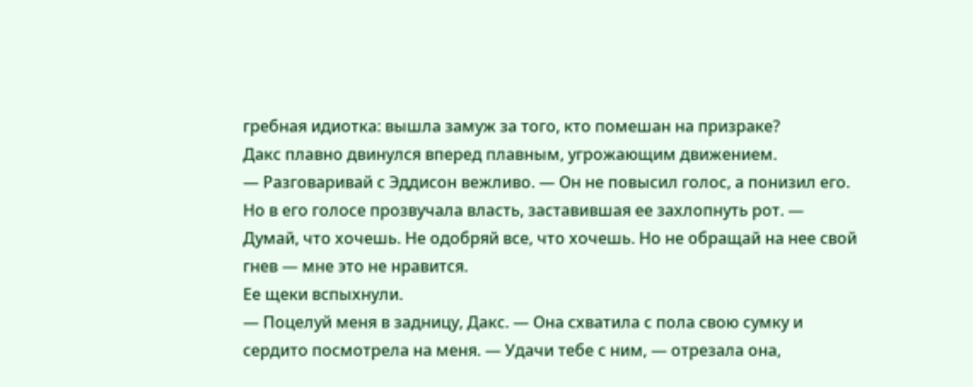гребная идиотка: вышла замуж за того, кто помешан на призраке?
Дакс плавно двинулся вперед плавным, угрожающим движением.
— Разговаривай с Эддисон вежливо. — Он не повысил голос, а понизил его. Но в его голосе прозвучала власть, заставившая ее захлопнуть рот. — Думай, что хочешь. Не одобряй все, что хочешь. Но не обращай на нее свой гнев — мне это не нравится.
Ее щеки вспыхнули.
— Поцелуй меня в задницу, Дакс. — Она схватила с пола свою сумку и сердито посмотрела на меня. — Удачи тебе с ним, — отрезала она,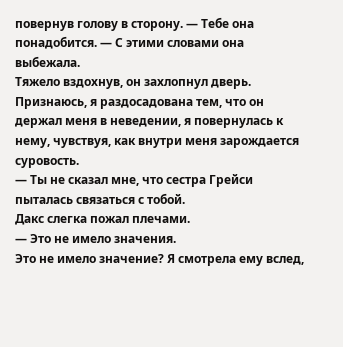повернув голову в сторону. — Тебе она понадобится. — С этими словами она выбежала.
Тяжело вздохнув, он захлопнул дверь.
Признаюсь, я раздосадована тем, что он держал меня в неведении, я повернулась к нему, чувствуя, как внутри меня зарождается суровость.
— Ты не сказал мне, что сестра Грейси пыталась связаться с тобой.
Дакс слегка пожал плечами.
— Это не имело значения.
Это не имело значение? Я смотрела ему вслед,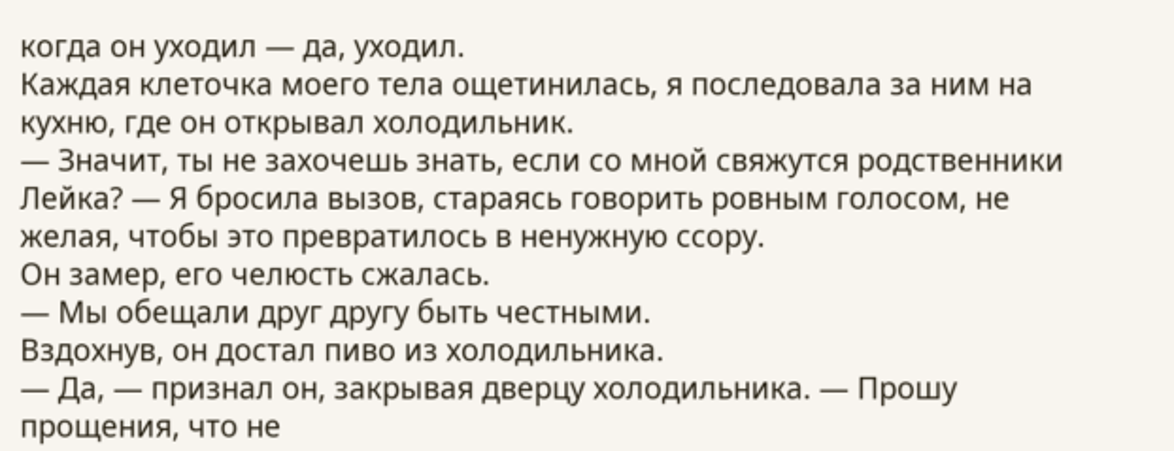когда он уходил — да, уходил.
Каждая клеточка моего тела ощетинилась, я последовала за ним на кухню, где он открывал холодильник.
— Значит, ты не захочешь знать, если со мной свяжутся родственники Лейка? — Я бросила вызов, стараясь говорить ровным голосом, не желая, чтобы это превратилось в ненужную ссору.
Он замер, его челюсть сжалась.
— Мы обещали друг другу быть честными.
Вздохнув, он достал пиво из холодильника.
— Да, — признал он, закрывая дверцу холодильника. — Прошу прощения, что не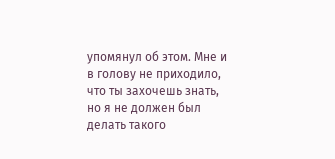упомянул об этом. Мне и в голову не приходило, что ты захочешь знать, но я не должен был делать такого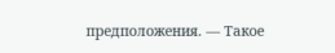предположения. — Такое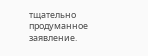тщательно продуманное заявление.